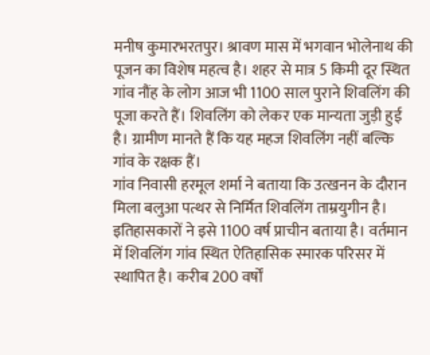मनीष कुमारभरतपुर। श्रावण मास में भगवान भोलेनाथ की पूजन का विशेष महत्व है। शहर से मात्र 5 किमी दूर स्थित गांव नौंह के लोग आज भी 1100 साल पुराने शिवलिंग की पूजा करते हैं। शिवलिंग को लेकर एक मान्यता जुड़ी हुई है। ग्रामीण मानते हैं कि यह महज शिवलिंग नहीं बल्कि गांव के रक्षक हैं।
गांव निवासी हरमूल शर्मा ने बताया कि उत्खनन के दौरान मिला बलुआ पत्थर से निर्मित शिवलिंग ताम्रयुगीन है। इतिहासकारों ने इसे 1100 वर्ष प्राचीन बताया है। वर्तमान में शिवलिंग गांव स्थित ऐतिहासिक स्मारक परिसर में स्थापित है। करीब 200 वर्षों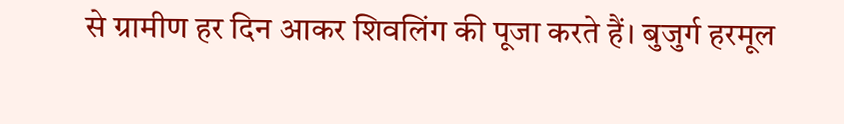से ग्रामीण हर दिन आकर शिवलिंग की पूजा करते हैं। बुजुर्ग हरमूल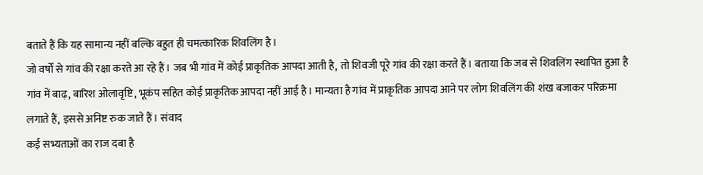बताते हैं कि यह सामान्य नहीं बल्कि बहुत ही चमत्कारिक शिवलिंग है।
जो वर्षों से गांव की रक्षा करते आ रहे हैं। जब भी गांव में कोई प्राकृतिक आपदा आती है, तो शिवजी पूरे गांव की रक्षा करते हैं। बताया कि जब से शिवलिंग स्थापित हुआ है गांव में बाढ़, बारिश ओलावृष्टि, भूकंप सहित कोई प्राकृतिक आपदा नहीं आई है। मान्यता है गांव में प्राकृतिक आपदा आने पर लोग शिवलिंग की शंख बजाकर परिक्रमा लगाते हैं, इससे अनिष्ट रुक जाते हैं। संवाद
कई सभ्यताओं का राज दबा है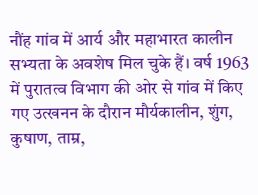नौंह गांव में आर्य और महाभारत कालीन सभ्यता के अवशेष मिल चुके हैं। वर्ष 1963 में पुरातत्व विभाग की ओर से गांव में किए गए उत्खनन के दौरान मौर्यकालीन, शुंग, कुषाण, ताम्र,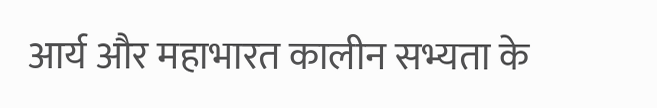आर्य और महाभारत कालीन सभ्यता के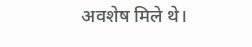अवशेष मिले थे।